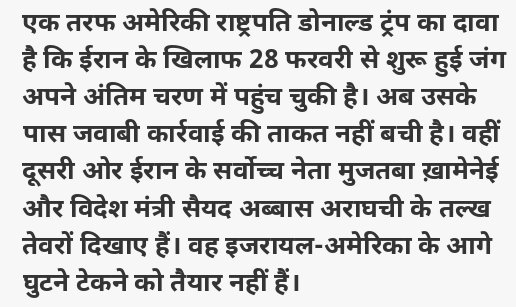एक तरफ अमेरिकी राष्ट्रपति डोनाल्ड ट्रंप का दावा है कि ईरान के खिलाफ 28 फरवरी से शुरू हुई जंग अपने अंतिम चरण में पहुंच चुकी है। अब उसके पास जवाबी कार्रवाई की ताकत नहीं बची है। वहीं दूसरी ओर ईरान के सर्वोच्च नेता मुजतबा ख़ामेनेई और विदेश मंत्री सैयद अब्बास अराघची के तल्ख तेवरों दिखाए हैं। वह इजरायल-अमेरिका के आगे घुटने टेकने को तैयार नहीं हैं।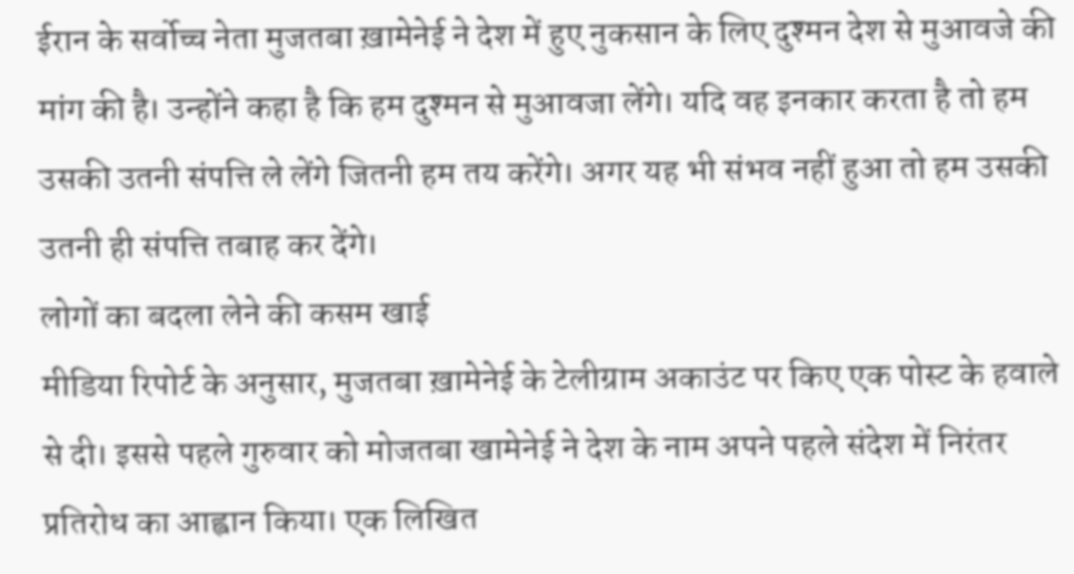ईरान के सर्वोच्च नेता मुजतबा ख़ामेनेई ने देश में हुए नुकसान के लिए दुश्मन देश से मुआवजे की मांग की है। उन्होंने कहा है कि हम दुश्मन से मुआवजा लेंगे। यदि वह इनकार करता है तो हम उसकी उतनी संपत्ति ले लेंगे जितनी हम तय करेंगे। अगर यह भी संभव नहीं हुआ तो हम उसकी उतनी ही संपत्ति तबाह कर देंगे।
लोगों का बदला लेने की कसम खाई
मीडिया रिपोर्ट के अनुसार, मुजतबा ख़ामेनेई के टेलीग्राम अकाउंट पर किए एक पोस्ट के हवाले से दी। इससे पहले गुरुवार को मोजतबा खामेनेई ने देश के नाम अपने पहले संदेश में निरंतर प्रतिरोध का आह्वान किया। एक लिखित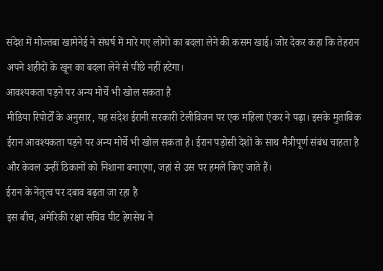संदेश में मोज्तबा खामेनेई ने संघर्ष में मारे गए लोगों का बदला लेने की कसम खाई। जोर देकर कहा कि तेहरान अपने शहीदों के खून का बदला लेने से पीछे नहीं हटेगा।
आवश्यकता पड़ने पर अन्य मोर्चे भी खोल सकता है
मीडिया रिपोर्टों के अनुसार, यह संदेश ईरानी सरकारी टेलीविजन पर एक महिला एंकर ने पढ़ा। इसके मुताबिक ईरान आवश्यकता पड़ने पर अन्य मोर्चे भी खोल सकता है। ईरान पड़ोसी देशों के साथ मैत्रीपूर्ण संबंध चाहता है और केवल उन्हीं ठिकानों को निशाना बनाएगा, जहां से उस पर हमले किए जाते हैं।
ईरान के नेतृत्व पर दबाव बढ़ता जा रहा है
इस बीच, अमेरिकी रक्षा सचिव पीट हेगसेथ ने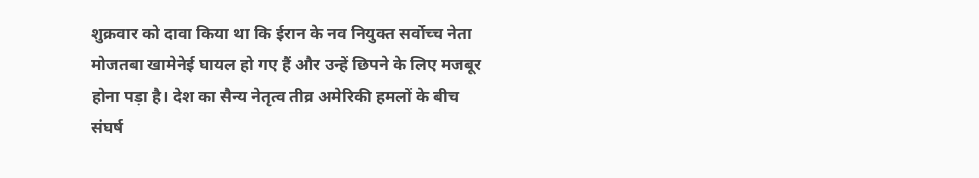शुक्रवार को दावा किया था कि ईरान के नव नियुक्त सर्वोच्च नेता मोजतबा खामेनेई घायल हो गए हैं और उन्हें छिपने के लिए मजबूर होना पड़ा है। देश का सैन्य नेतृत्व तीव्र अमेरिकी हमलों के बीच संघर्ष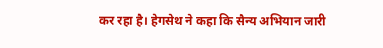कर रहा है। हेगसेथ ने कहा कि सैन्य अभियान जारी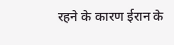रहने के कारण ईरान के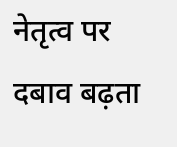नेतृत्व पर दबाव बढ़ता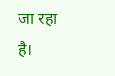जा रहा है।